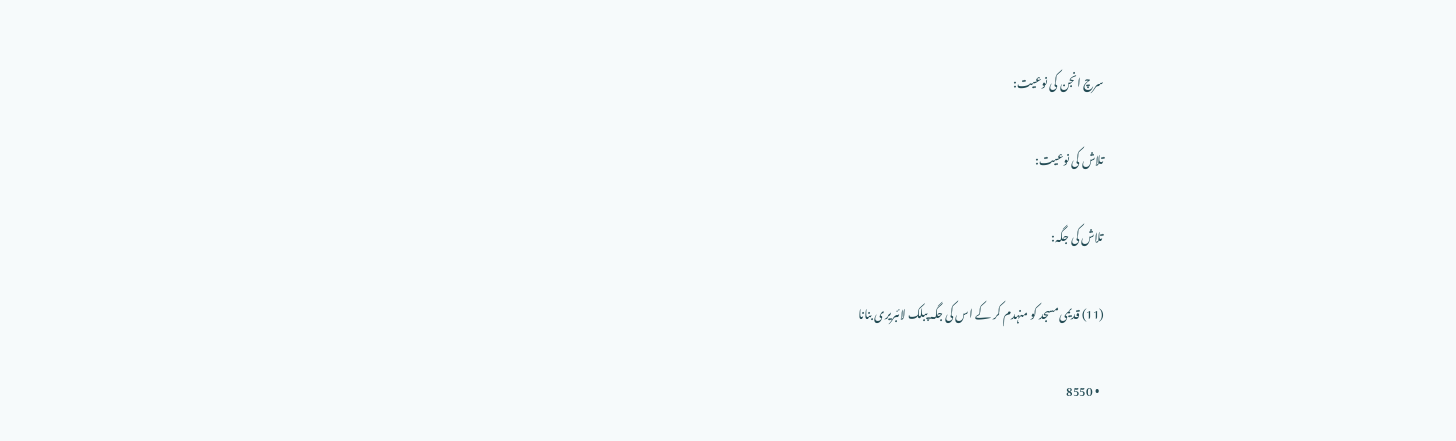سرچ انجن کی نوعیت:

تلاش کی نوعیت:

تلاش کی جگہ:

(11) قدیمی مسجد کو منہدم کر کے اس کی جگہ پبلک لائبریری بنانا

  • 8550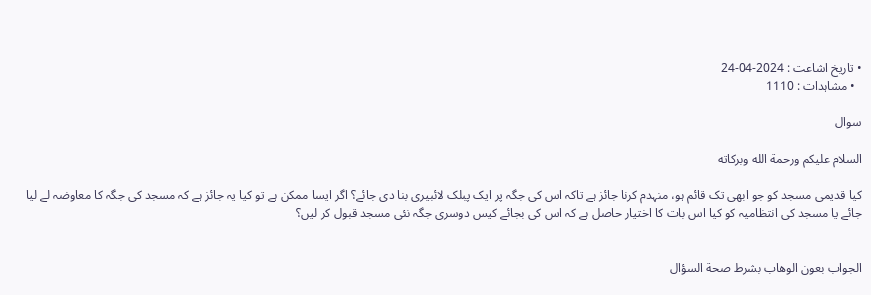• تاریخ اشاعت : 2024-04-24
  • مشاہدات : 1110

سوال

السلام عليكم ورحمة الله وبركاته

کیا قدیمی مسجد کو جو ابھی تک قائم ہو، منہدم کرنا جائز ہے تاکہ اس کی جگہ پر ایک پبلک لائبیری بنا دی جائے؟ اگر ایسا ممکن ہے تو کیا یہ جائز ہے کہ مسجد کی جگہ کا معاوضہ لے لیا جائے یا مسجد کی انتظامیہ کو کیا اس بات کا اختیار حاصل ہے کہ اس کی بجائے کیس دوسری جگہ نئی مسجد قبول کر لیں؟


الجواب بعون الوهاب بشرط صحة السؤال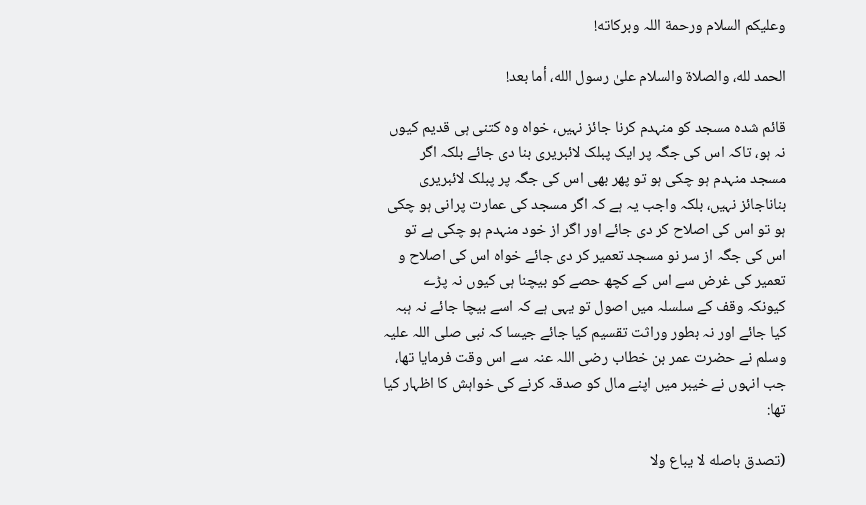وعلیکم السلام ورحمة اللہ وبرکاته!

الحمد لله، والصلاة والسلام علىٰ رسول الله، أما بعد!

قائم شدہ مسجد کو منہدم کرنا جائز نہیں، خواہ وہ کتنی ہی قدیم کیوں نہ ہو، تاکہ اس کی جگہ پر ایک پبلک لائبریری بنا دی جائے بلکہ اگر مسجد منہدم ہو چکی ہو تو پھر بھی اس کی جگہ پر پبلک لائبریری بناناجائز نہیں، بلکہ واجب یہ ہے کہ اگر مسجد کی عمارت پرانی ہو چکی ہو تو اس کی اصلاح کر دی جائے اور اگر از خود منہدم ہو چکی ہے تو اس کی جگہ از سر نو مسجد تعمیر کر دی جائے خواہ اس کی اصلاح و تعمیر کی غرض سے اس کے کچھ حصے کو بیچنا ہی کیوں نہ پڑے کیونکہ وقف کے سلسلہ میں اصول تو یہی ہے کہ اسے بیچا جائے نہ ہبہ کیا جائے اور نہ بطور وراثت تقسیم کیا جائے جیسا کہ نبی صلی اللہ علیہ وسلم نے حضرت عمر بن خطاب رضی اللہ عنہ سے اس وقت فرمایا تھا، جب انہوں نے خیبر میں اپنے مال کو صدقہ کرنے کی خواہش کا اظہار کیا تھا:

(تصدق باصله لا يباع ولا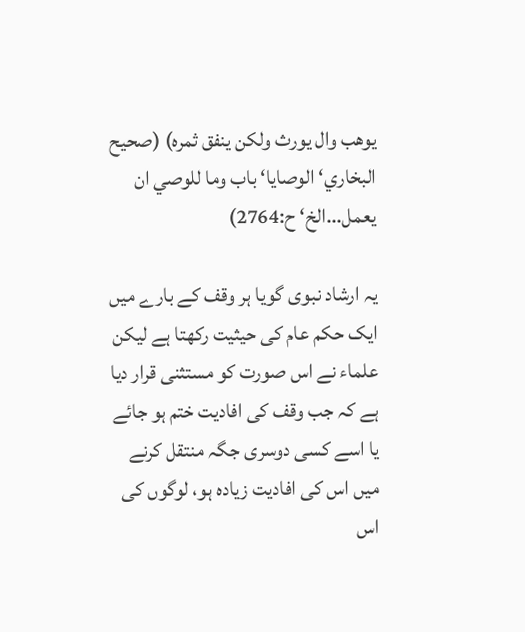يوهب وال يورث ولكن ينفق ثمره) (صحيح البخاري‘ الوصايا‘ باب وما للوصي ان يعمل...الخ‘ ح:2764)

یہ ارشاد نبوی گویا ہر وقف کے بارے میں ایک حکم عام کی حیثیت رکھتا ہے لیکن علماء نے اس صورت کو مستثنی قرار دیا ہے کہ جب وقف کی افادیت ختم ہو جائے یا اسے کسی دوسری جگہ منتقل کرنے میں اس کی افادیت زیادہ ہو، لوگوں کی اس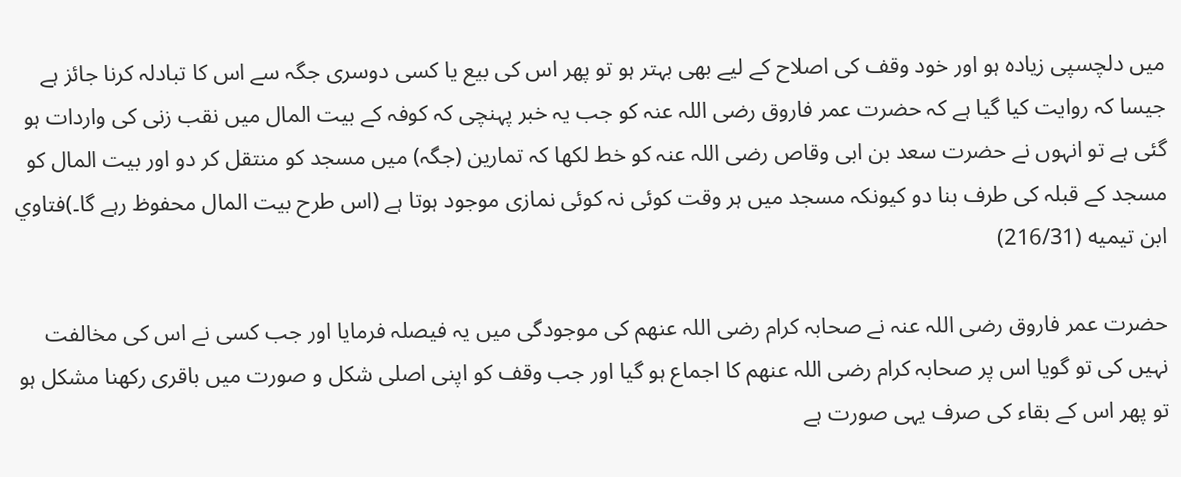میں دلچسپی زیادہ ہو اور خود وقف کی اصلاح کے لیے بھی بہتر ہو تو پھر اس کی بیع یا کسی دوسری جگہ سے اس کا تبادلہ کرنا جائز ہے جیسا کہ روایت کیا گیا ہے کہ حضرت عمر فاروق رضی اللہ عنہ کو جب یہ خبر پہنچی کہ کوفہ کے بیت المال میں نقب زنی کی واردات ہو گئی ہے تو انہوں نے حضرت سعد بن ابی وقاص رضی اللہ عنہ کو خط لکھا کہ تمارین (جگہ) میں مسجد کو منتقل کر دو اور بیت المال کو مسجد کے قبلہ کی طرف بنا دو کیونکہ مسجد میں ہر وقت کوئی نہ کوئی نمازی موجود ہوتا ہے (اس طرح بیت المال محفوظ رہے گا۔)فتاوي ابن تيميه (216/31)

حضرت عمر فاروق رضی اللہ عنہ نے صحابہ کرام رضی اللہ عنھم کی موجودگی میں یہ فیصلہ فرمایا اور جب کسی نے اس کی مخالفت نہیں کی تو گویا اس پر صحابہ کرام رضی اللہ عنھم کا اجماع ہو گیا اور جب وقف کو اپنی اصلی شکل و صورت میں باقری رکھنا مشکل ہو تو پھر اس کے بقاء کی صرف یہی صورت ہے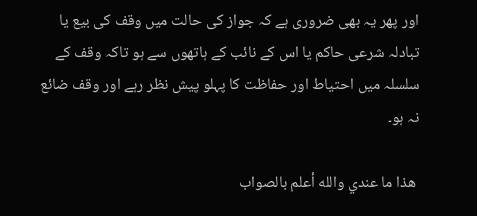اور پھر یہ بھی ضروری ہے کہ جواز کی حالت میں وقف کی بیع یا تبادلہ شرعی حاکم یا اس کے نائب کے ہاتھوں سے ہو تاکہ وقف کے سلسلہ میں احتیاط اور حفاظت کا پہلو پیش نظر رہے اور وقف ضائع نہ ہو۔

 ھذا ما عندي والله أعلم بالصواب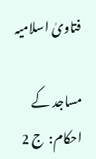فتاویٰ اسلامیہ

مساجد کے احکام:  ج 2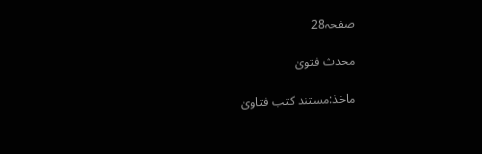صفحہ28

محدث فتویٰ

ماخذ:مستند کتب فتاویٰ